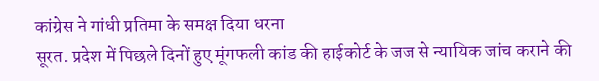कांग्रेस ने गांधी प्रतिमा के समक्ष दिया धरना
सूरत. प्रदेश में पिछले दिनों हुए मूंगफली कांड की हाईकोर्ट के जज से न्यायिक जांच कराने की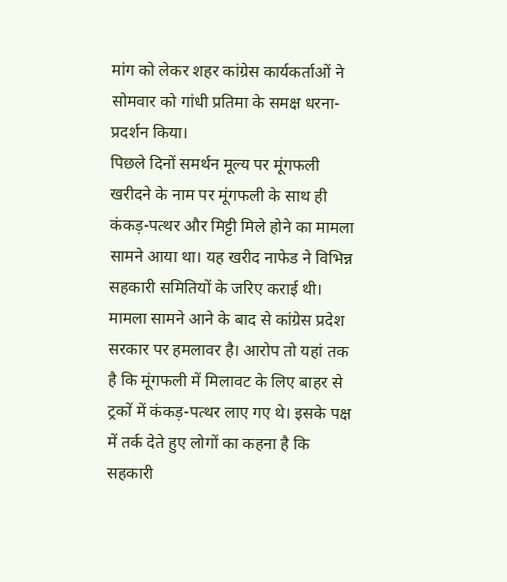मांग को लेकर शहर कांग्रेस कार्यकर्ताओं ने सोमवार को गांधी प्रतिमा के समक्ष धरना-प्रदर्शन किया।
पिछले दिनों समर्थन मूल्य पर मूंगफली खरीदने के नाम पर मूंगफली के साथ ही कंकड़-पत्थर और मिट्टी मिले होने का मामला सामने आया था। यह खरीद नाफेड ने विभिन्न सहकारी समितियों के जरिए कराई थी। मामला सामने आने के बाद से कांग्रेस प्रदेश सरकार पर हमलावर है। आरोप तो यहां तक है कि मूंगफली में मिलावट के लिए बाहर से ट्रकों में कंकड़-पत्थर लाए गए थे। इसके पक्ष में तर्क देते हुए लोगों का कहना है कि सहकारी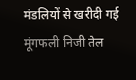मंडलियों से खरीदी गई मूंगफली निजी तेल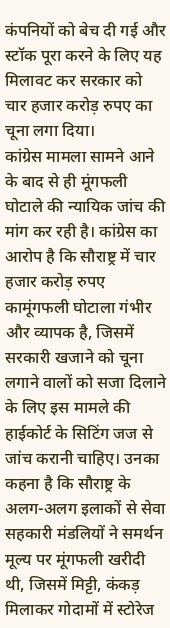कंपनियों को बेच दी गई और स्टॉक पूरा करने के लिए यह मिलावट कर सरकार को चार हजार करोड़ रुपए का चूना लगा दिया।
कांग्रेस मामला सामने आने के बाद से ही मूंगफली घोटाले की न्यायिक जांच की मांग कर रही है। कांग्रेस का आरोप है कि सौराष्ट्र में चार हजार करोड़ रुपए कामूंगफली घोटाला गंभीर और व्यापक है, जिसमें सरकारी खजाने को चूना लगाने वालों को सजा दिलाने के लिए इस मामले की हाईकोर्ट के सिटिंग जज से जांच करानी चाहिए। उनका कहना है कि सौराष्ट्र के अलग-अलग इलाकों से सेवा सहकारी मंडलियों ने समर्थन मूल्य पर मूंगफली खरीदी थी, जिसमें मिट्टी, कंकड़ मिलाकर गोदामों में स्टोरेज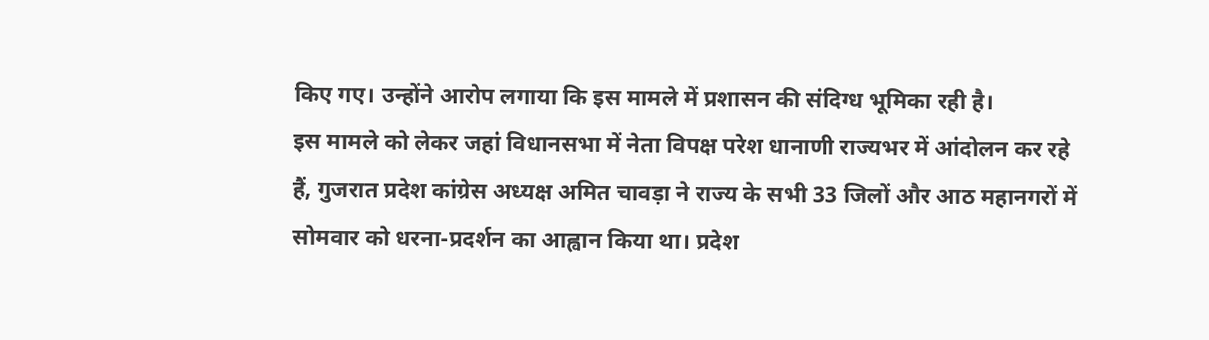किए गए। उन्होंने आरोप लगाया कि इस मामले में प्रशासन की संदिग्ध भूमिका रही है।
इस मामले को लेकर जहां विधानसभा में नेता विपक्ष परेश धानाणी राज्यभर में आंदोलन कर रहे हैं, गुजरात प्रदेश कांग्रेस अध्यक्ष अमित चावड़ा ने राज्य के सभी 33 जिलों और आठ महानगरों में सोमवार को धरना-प्रदर्शन का आह्वान किया था। प्रदेश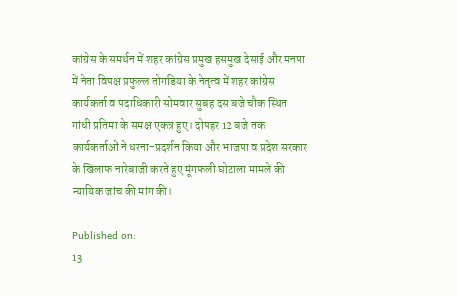कांग्रेस के समर्थन में शहर कांग्रेस प्रमुख हसमुख देसाई और मनपा में नेता विपक्ष प्रफुल्ल तोगडिया के नेतृत्व में शहर कांग्रेस कार्यकर्ता व पदाधिकारी सोमवार सुबह दस बजे चौक स्थित गांधी प्रतिमा के समक्ष एकत्र हुए। दोपहर 12 बजे तक कार्यकर्ताओं ने धरना-प्रदर्शन किया और भाजपा व प्रदेश सरकार के खिलाफ नारेबाजी करते हुए मूंगफली घोटाला मामले की न्यायिक जांच की मांग की।

Published on:
13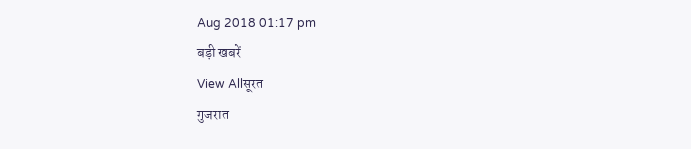Aug 2018 01:17 pm
बड़ी खबरें
View Allसूरत
गुजरात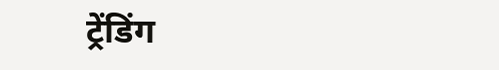ट्रेंडिंग